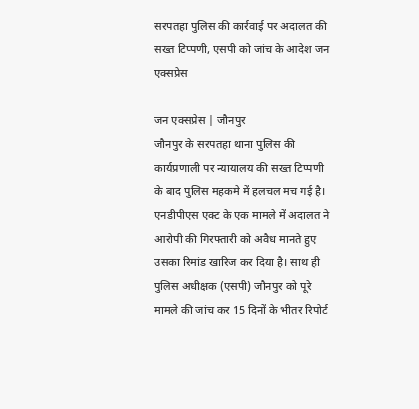सरपतहा पुलिस की कार्रवाई पर अदालत की सख्त टिप्पणी, एसपी को जांच के आदेश जन एक्सप्रेस

जन एक्सप्रेस | जौनपुर
जौनपुर के सरपतहा थाना पुलिस की कार्यप्रणाली पर न्यायालय की सख्त टिप्पणी के बाद पुलिस महकमे में हलचल मच गई है। एनडीपीएस एक्ट के एक मामले में अदालत ने आरोपी की गिरफ्तारी को अवैध मानते हुए उसका रिमांड खारिज कर दिया है। साथ ही पुलिस अधीक्षक (एसपी) जौनपुर को पूरे मामले की जांच कर 15 दिनों के भीतर रिपोर्ट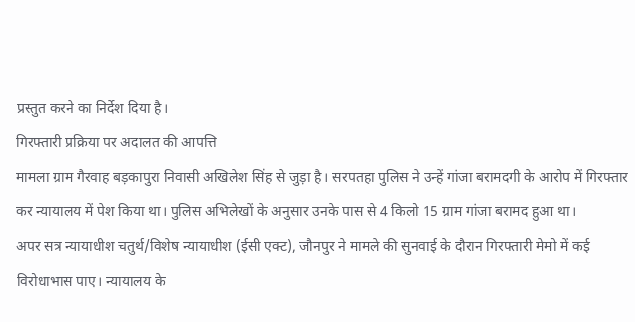प्रस्तुत करने का निर्देश दिया है।
गिरफ्तारी प्रक्रिया पर अदालत की आपत्ति
मामला ग्राम गैरवाह बड़कापुरा निवासी अखिलेश सिंह से जुड़ा है। सरपतहा पुलिस ने उन्हें गांजा बरामदगी के आरोप में गिरफ्तार कर न्यायालय में पेश किया था। पुलिस अभिलेखों के अनुसार उनके पास से 4 किलो 15 ग्राम गांजा बरामद हुआ था।
अपर सत्र न्यायाधीश चतुर्थ/विशेष न्यायाधीश (ईसी एक्ट), जौनपुर ने मामले की सुनवाई के दौरान गिरफ्तारी मेमो में कई विरोधाभास पाए। न्यायालय के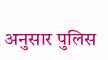अनुसार पुलिस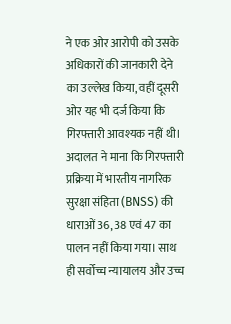ने एक ओर आरोपी को उसके अधिकारों की जानकारी देने का उल्लेख किया, वहीं दूसरी ओर यह भी दर्ज किया कि गिरफ्तारी आवश्यक नहीं थी।
अदालत ने माना कि गिरफ्तारी प्रक्रिया में भारतीय नागरिक सुरक्षा संहिता (BNSS) की धाराओं 36, 38 एवं 47 का पालन नहीं किया गया। साथ ही सर्वोच्च न्यायालय और उच्च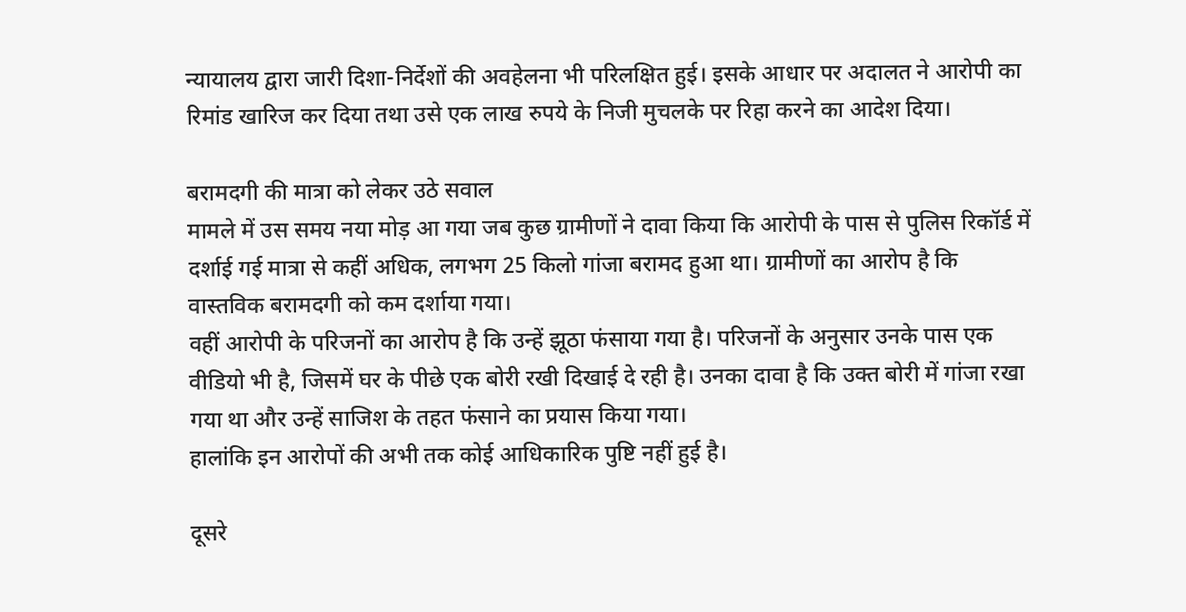न्यायालय द्वारा जारी दिशा-निर्देशों की अवहेलना भी परिलक्षित हुई। इसके आधार पर अदालत ने आरोपी का रिमांड खारिज कर दिया तथा उसे एक लाख रुपये के निजी मुचलके पर रिहा करने का आदेश दिया।

बरामदगी की मात्रा को लेकर उठे सवाल
मामले में उस समय नया मोड़ आ गया जब कुछ ग्रामीणों ने दावा किया कि आरोपी के पास से पुलिस रिकॉर्ड में दर्शाई गई मात्रा से कहीं अधिक, लगभग 25 किलो गांजा बरामद हुआ था। ग्रामीणों का आरोप है कि वास्तविक बरामदगी को कम दर्शाया गया।
वहीं आरोपी के परिजनों का आरोप है कि उन्हें झूठा फंसाया गया है। परिजनों के अनुसार उनके पास एक वीडियो भी है, जिसमें घर के पीछे एक बोरी रखी दिखाई दे रही है। उनका दावा है कि उक्त बोरी में गांजा रखा गया था और उन्हें साजिश के तहत फंसाने का प्रयास किया गया।
हालांकि इन आरोपों की अभी तक कोई आधिकारिक पुष्टि नहीं हुई है।

दूसरे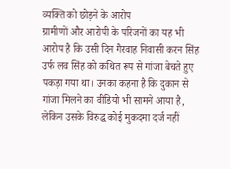व्यक्ति को छोड़ने के आरोप
ग्रामीणों और आरोपी के परिजनों का यह भी आरोप है कि उसी दिन गैरवाह निवासी करन सिंह उर्फ लव सिंह को कथित रूप से गांजा बेचते हुए पकड़ा गया था। उनका कहना है कि दुकान से गांजा मिलने का वीडियो भी सामने आया है, लेकिन उसके विरुद्ध कोई मुकदमा दर्ज नहीं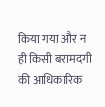किया गया और न ही किसी बरामदगी की आधिकारिक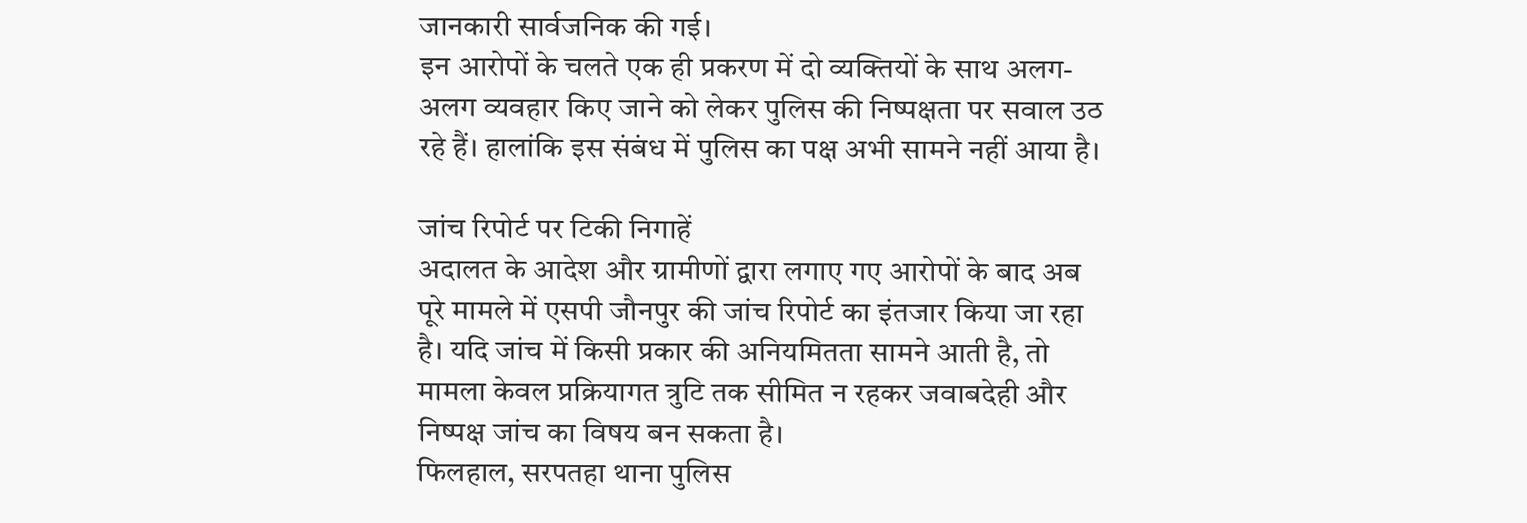जानकारी सार्वजनिक की गई।
इन आरोपों के चलते एक ही प्रकरण में दो व्यक्तियों के साथ अलग-अलग व्यवहार किए जाने को लेकर पुलिस की निष्पक्षता पर सवाल उठ रहे हैं। हालांकि इस संबंध में पुलिस का पक्ष अभी सामने नहीं आया है।

जांच रिपोर्ट पर टिकी निगाहें
अदालत के आदेश और ग्रामीणों द्वारा लगाए गए आरोपों के बाद अब पूरे मामले में एसपी जौनपुर की जांच रिपोर्ट का इंतजार किया जा रहा है। यदि जांच में किसी प्रकार की अनियमितता सामने आती है, तो मामला केवल प्रक्रियागत त्रुटि तक सीमित न रहकर जवाबदेही और निष्पक्ष जांच का विषय बन सकता है।
फिलहाल, सरपतहा थाना पुलिस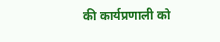की कार्यप्रणाली को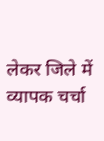लेकर जिले में व्यापक चर्चा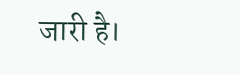जारी है।